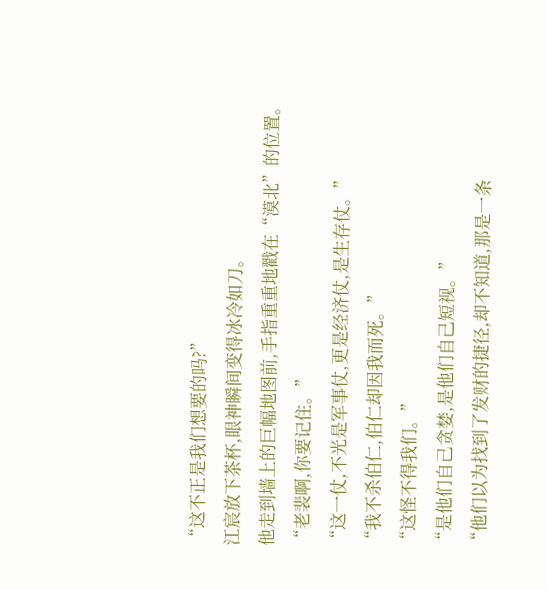“这不正是我们想要的吗?”
江宸放下茶杯,眼神瞬间变得冰冷如刀。
他走到墙上的巨幅地图前,手指重重地戳在“漠北”的位置。
“老裴啊,你要记住。”
“这一仗,不光是军事仗,更是经济仗,是生存仗。”
“我不杀伯仁,伯仁却因我而死。”
“这怪不得我们。”
“是他们自己贪婪,是他们自己短视。”
“他们以为找到了发财的捷径,却不知道,那是一条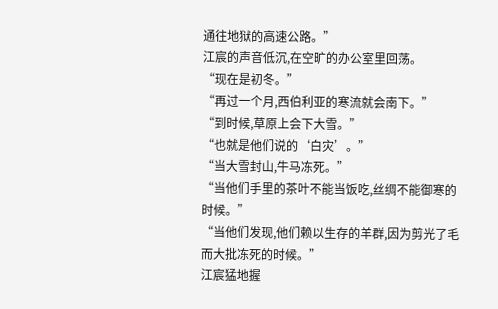通往地狱的高速公路。”
江宸的声音低沉,在空旷的办公室里回荡。
“现在是初冬。”
“再过一个月,西伯利亚的寒流就会南下。”
“到时候,草原上会下大雪。”
“也就是他们说的‘白灾’。”
“当大雪封山,牛马冻死。”
“当他们手里的茶叶不能当饭吃,丝绸不能御寒的时候。”
“当他们发现,他们赖以生存的羊群,因为剪光了毛而大批冻死的时候。”
江宸猛地握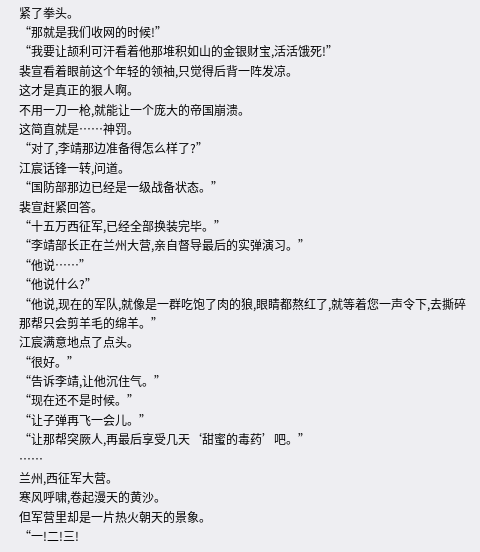紧了拳头。
“那就是我们收网的时候!”
“我要让颉利可汗看着他那堆积如山的金银财宝,活活饿死!”
裴宣看着眼前这个年轻的领袖,只觉得后背一阵发凉。
这才是真正的狠人啊。
不用一刀一枪,就能让一个庞大的帝国崩溃。
这简直就是……神罚。
“对了,李靖那边准备得怎么样了?”
江宸话锋一转,问道。
“国防部那边已经是一级战备状态。”
裴宣赶紧回答。
“十五万西征军,已经全部换装完毕。”
“李靖部长正在兰州大营,亲自督导最后的实弹演习。”
“他说……”
“他说什么?”
“他说,现在的军队,就像是一群吃饱了肉的狼,眼睛都熬红了,就等着您一声令下,去撕碎那帮只会剪羊毛的绵羊。”
江宸满意地点了点头。
“很好。”
“告诉李靖,让他沉住气。”
“现在还不是时候。”
“让子弹再飞一会儿。”
“让那帮突厥人,再最后享受几天‘甜蜜的毒药’吧。”
……
兰州,西征军大营。
寒风呼啸,卷起漫天的黄沙。
但军营里却是一片热火朝天的景象。
“一!二!三!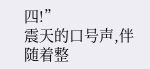四!”
震天的口号声,伴随着整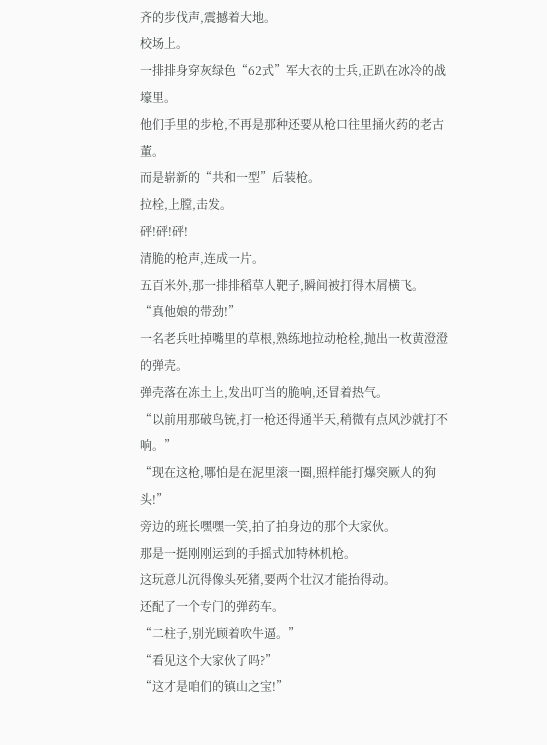齐的步伐声,震撼着大地。
校场上。
一排排身穿灰绿色“62式”军大衣的士兵,正趴在冰冷的战壕里。
他们手里的步枪,不再是那种还要从枪口往里捅火药的老古董。
而是崭新的“共和一型”后装枪。
拉栓,上膛,击发。
砰!砰!砰!
清脆的枪声,连成一片。
五百米外,那一排排稻草人靶子,瞬间被打得木屑横飞。
“真他娘的带劲!”
一名老兵吐掉嘴里的草根,熟练地拉动枪栓,抛出一枚黄澄澄的弹壳。
弹壳落在冻土上,发出叮当的脆响,还冒着热气。
“以前用那破鸟铳,打一枪还得通半天,稍微有点风沙就打不响。”
“现在这枪,哪怕是在泥里滚一圈,照样能打爆突厥人的狗头!”
旁边的班长嘿嘿一笑,拍了拍身边的那个大家伙。
那是一挺刚刚运到的手摇式加特林机枪。
这玩意儿沉得像头死猪,要两个壮汉才能抬得动。
还配了一个专门的弹药车。
“二柱子,别光顾着吹牛逼。”
“看见这个大家伙了吗?”
“这才是咱们的镇山之宝!”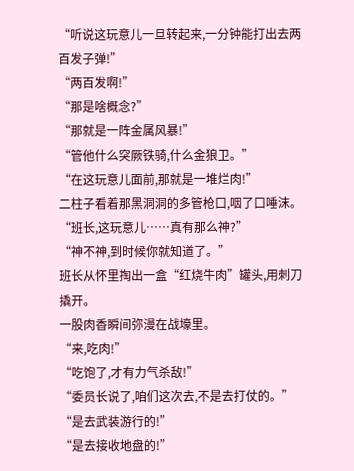“听说这玩意儿一旦转起来,一分钟能打出去两百发子弹!”
“两百发啊!”
“那是啥概念?”
“那就是一阵金属风暴!”
“管他什么突厥铁骑,什么金狼卫。”
“在这玩意儿面前,那就是一堆烂肉!”
二柱子看着那黑洞洞的多管枪口,咽了口唾沫。
“班长,这玩意儿……真有那么神?”
“神不神,到时候你就知道了。”
班长从怀里掏出一盒“红烧牛肉”罐头,用刺刀撬开。
一股肉香瞬间弥漫在战壕里。
“来,吃肉!”
“吃饱了,才有力气杀敌!”
“委员长说了,咱们这次去,不是去打仗的。”
“是去武装游行的!”
“是去接收地盘的!”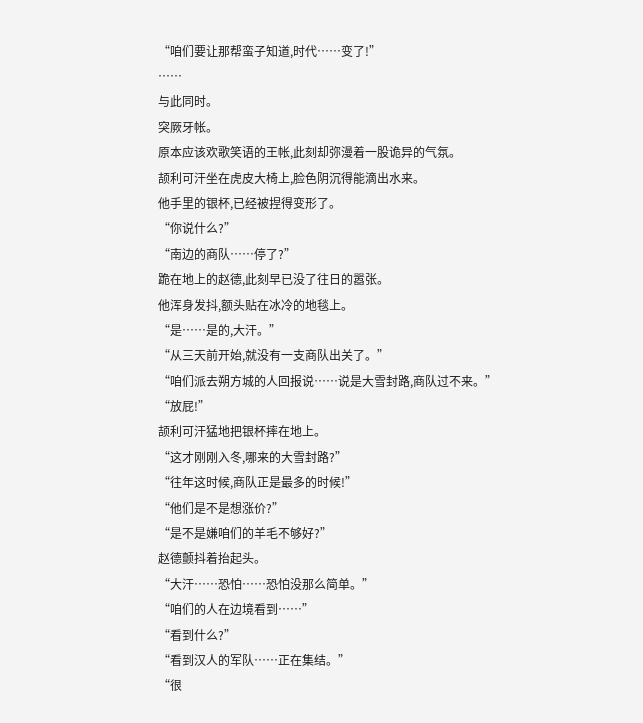“咱们要让那帮蛮子知道,时代……变了!”
……
与此同时。
突厥牙帐。
原本应该欢歌笑语的王帐,此刻却弥漫着一股诡异的气氛。
颉利可汗坐在虎皮大椅上,脸色阴沉得能滴出水来。
他手里的银杯,已经被捏得变形了。
“你说什么?”
“南边的商队……停了?”
跪在地上的赵德,此刻早已没了往日的嚣张。
他浑身发抖,额头贴在冰冷的地毯上。
“是……是的,大汗。”
“从三天前开始,就没有一支商队出关了。”
“咱们派去朔方城的人回报说……说是大雪封路,商队过不来。”
“放屁!”
颉利可汗猛地把银杯摔在地上。
“这才刚刚入冬,哪来的大雪封路?”
“往年这时候,商队正是最多的时候!”
“他们是不是想涨价?”
“是不是嫌咱们的羊毛不够好?”
赵德颤抖着抬起头。
“大汗……恐怕……恐怕没那么简单。”
“咱们的人在边境看到……”
“看到什么?”
“看到汉人的军队……正在集结。”
“很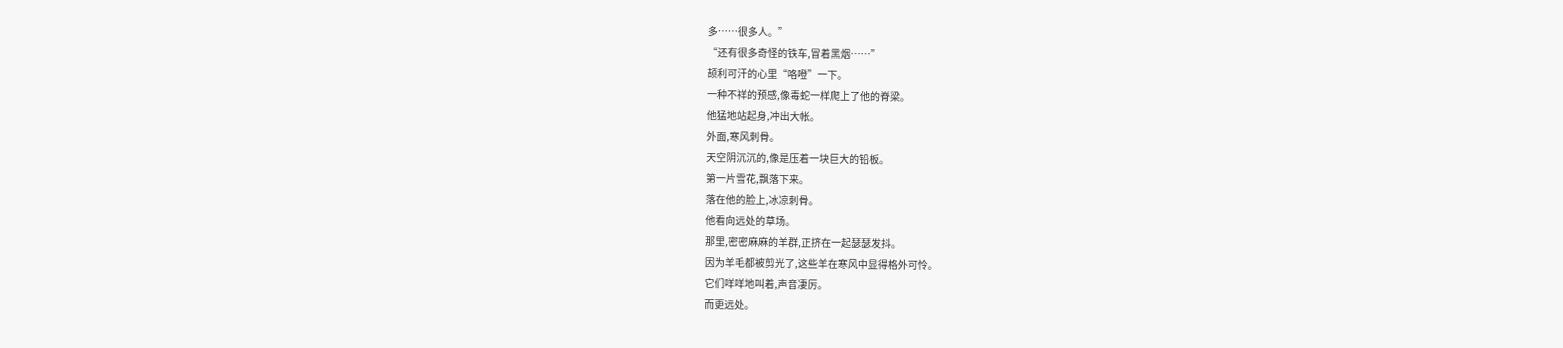多……很多人。”
“还有很多奇怪的铁车,冒着黑烟……”
颉利可汗的心里“咯噔”一下。
一种不祥的预感,像毒蛇一样爬上了他的脊梁。
他猛地站起身,冲出大帐。
外面,寒风刺骨。
天空阴沉沉的,像是压着一块巨大的铅板。
第一片雪花,飘落下来。
落在他的脸上,冰凉刺骨。
他看向远处的草场。
那里,密密麻麻的羊群,正挤在一起瑟瑟发抖。
因为羊毛都被剪光了,这些羊在寒风中显得格外可怜。
它们咩咩地叫着,声音凄厉。
而更远处。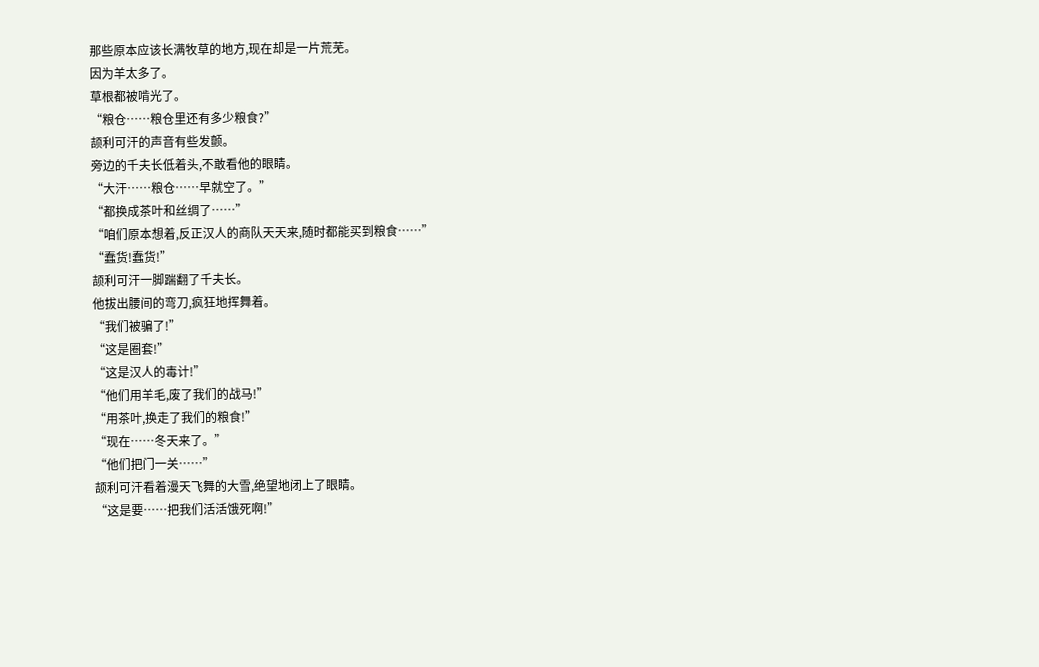那些原本应该长满牧草的地方,现在却是一片荒芜。
因为羊太多了。
草根都被啃光了。
“粮仓……粮仓里还有多少粮食?”
颉利可汗的声音有些发颤。
旁边的千夫长低着头,不敢看他的眼睛。
“大汗……粮仓……早就空了。”
“都换成茶叶和丝绸了……”
“咱们原本想着,反正汉人的商队天天来,随时都能买到粮食……”
“蠢货!蠢货!”
颉利可汗一脚踹翻了千夫长。
他拔出腰间的弯刀,疯狂地挥舞着。
“我们被骗了!”
“这是圈套!”
“这是汉人的毒计!”
“他们用羊毛,废了我们的战马!”
“用茶叶,换走了我们的粮食!”
“现在……冬天来了。”
“他们把门一关……”
颉利可汗看着漫天飞舞的大雪,绝望地闭上了眼睛。
“这是要……把我们活活饿死啊!”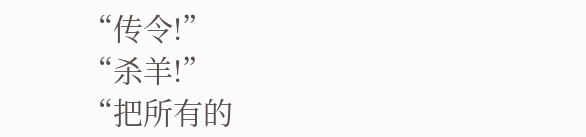“传令!”
“杀羊!”
“把所有的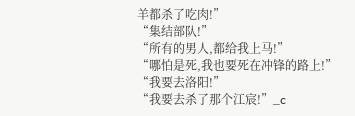羊都杀了吃肉!”
“集结部队!”
“所有的男人,都给我上马!”
“哪怕是死,我也要死在冲锋的路上!”
“我要去洛阳!”
“我要去杀了那个江宸!”_c